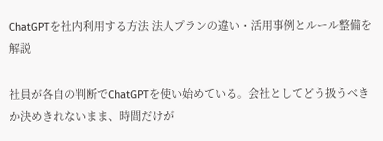ChatGPTを社内利用する方法 法人プランの違い・活用事例とルール整備を解説

社員が各自の判断でChatGPTを使い始めている。会社としてどう扱うべきか決めきれないまま、時間だけが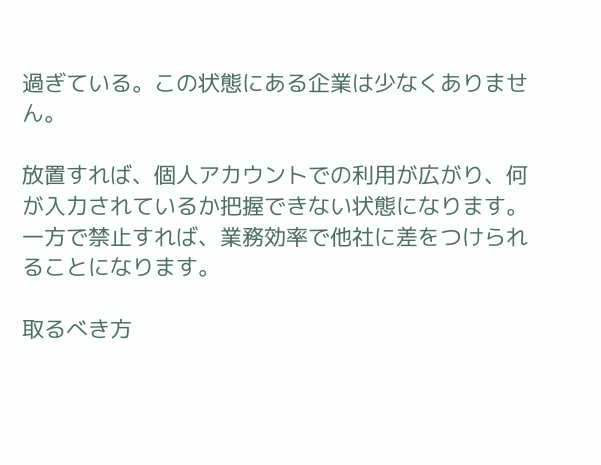過ぎている。この状態にある企業は少なくありません。

放置すれば、個人アカウントでの利用が広がり、何が入力されているか把握できない状態になります。一方で禁止すれば、業務効率で他社に差をつけられることになります。

取るべき方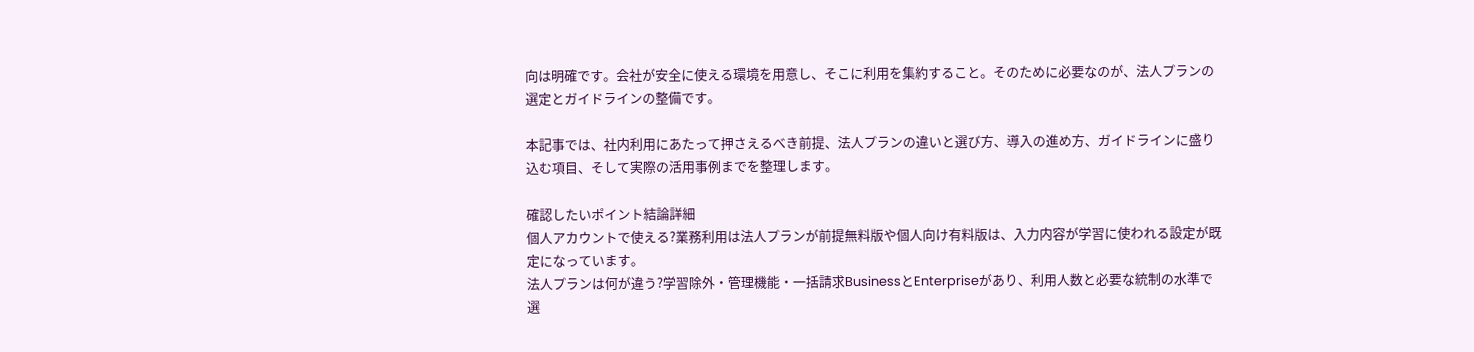向は明確です。会社が安全に使える環境を用意し、そこに利用を集約すること。そのために必要なのが、法人プランの選定とガイドラインの整備です。

本記事では、社内利用にあたって押さえるべき前提、法人プランの違いと選び方、導入の進め方、ガイドラインに盛り込む項目、そして実際の活用事例までを整理します。

確認したいポイント結論詳細
個人アカウントで使える?業務利用は法人プランが前提無料版や個人向け有料版は、入力内容が学習に使われる設定が既定になっています。
法人プランは何が違う?学習除外・管理機能・一括請求BusinessとEnterpriseがあり、利用人数と必要な統制の水準で選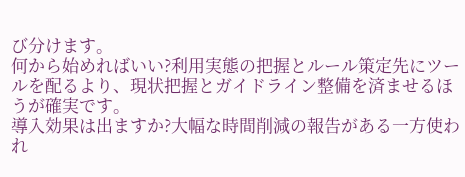び分けます。
何から始めればいい?利用実態の把握とルール策定先にツールを配るより、現状把握とガイドライン整備を済ませるほうが確実です。
導入効果は出ますか?大幅な時間削減の報告がある一方使われ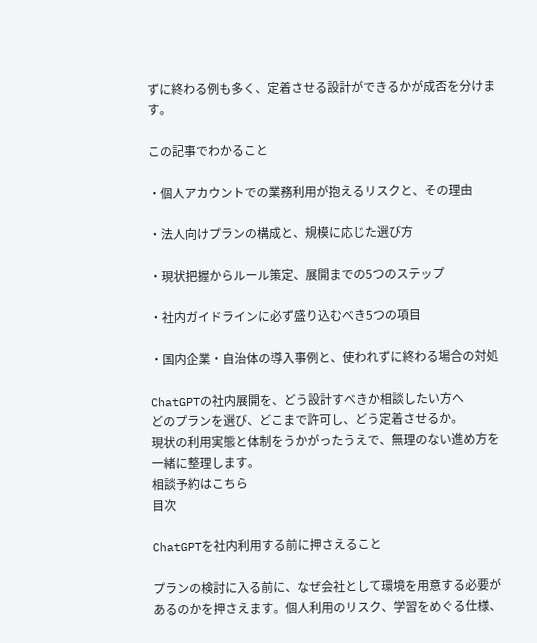ずに終わる例も多く、定着させる設計ができるかが成否を分けます。

この記事でわかること

・個人アカウントでの業務利用が抱えるリスクと、その理由

・法人向けプランの構成と、規模に応じた選び方

・現状把握からルール策定、展開までの5つのステップ

・社内ガイドラインに必ず盛り込むべき5つの項目

・国内企業・自治体の導入事例と、使われずに終わる場合の対処

ChatGPTの社内展開を、どう設計すべきか相談したい方へ
どのプランを選び、どこまで許可し、どう定着させるか。
現状の利用実態と体制をうかがったうえで、無理のない進め方を一緒に整理します。
相談予約はこちら
目次

ChatGPTを社内利用する前に押さえること

プランの検討に入る前に、なぜ会社として環境を用意する必要があるのかを押さえます。個人利用のリスク、学習をめぐる仕様、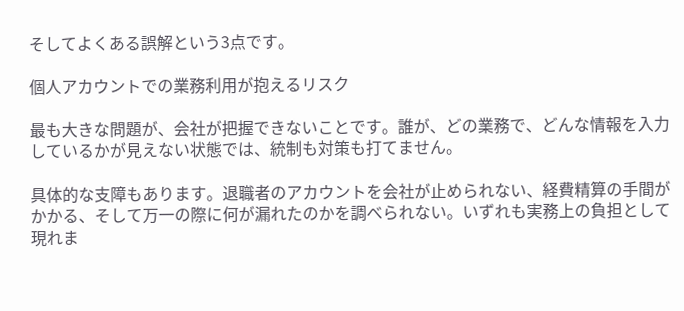そしてよくある誤解という3点です。

個人アカウントでの業務利用が抱えるリスク

最も大きな問題が、会社が把握できないことです。誰が、どの業務で、どんな情報を入力しているかが見えない状態では、統制も対策も打てません。

具体的な支障もあります。退職者のアカウントを会社が止められない、経費精算の手間がかかる、そして万一の際に何が漏れたのかを調べられない。いずれも実務上の負担として現れま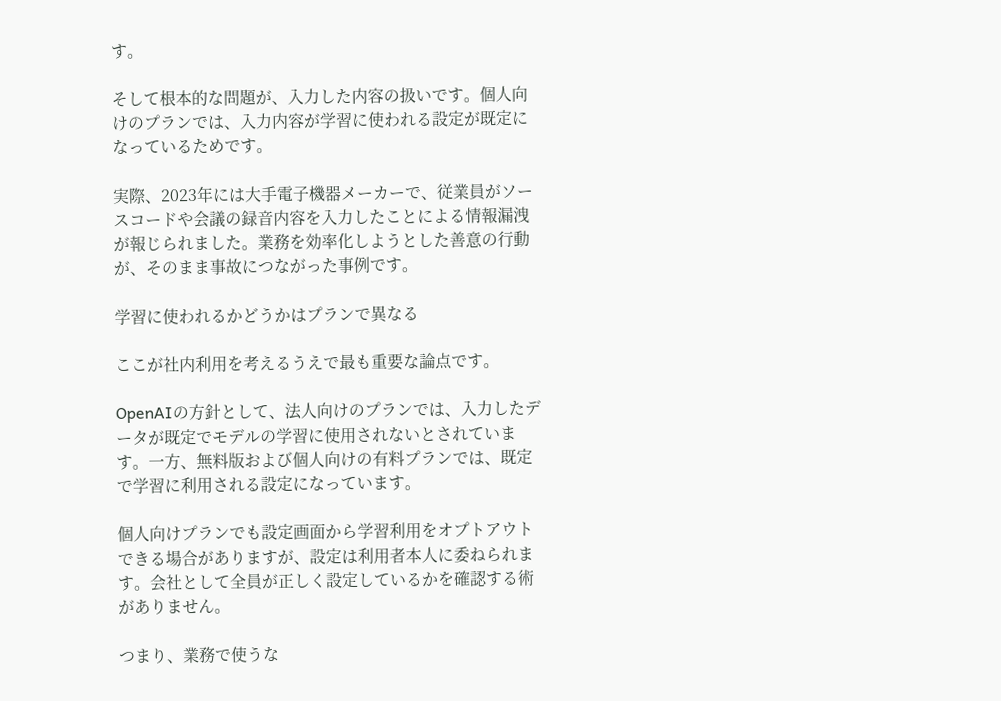す。

そして根本的な問題が、入力した内容の扱いです。個人向けのプランでは、入力内容が学習に使われる設定が既定になっているためです。

実際、2023年には大手電子機器メーカーで、従業員がソースコードや会議の録音内容を入力したことによる情報漏洩が報じられました。業務を効率化しようとした善意の行動が、そのまま事故につながった事例です。

学習に使われるかどうかはプランで異なる

ここが社内利用を考えるうえで最も重要な論点です。

OpenAIの方針として、法人向けのプランでは、入力したデータが既定でモデルの学習に使用されないとされています。一方、無料版および個人向けの有料プランでは、既定で学習に利用される設定になっています。

個人向けプランでも設定画面から学習利用をオプトアウトできる場合がありますが、設定は利用者本人に委ねられます。会社として全員が正しく設定しているかを確認する術がありません。

つまり、業務で使うな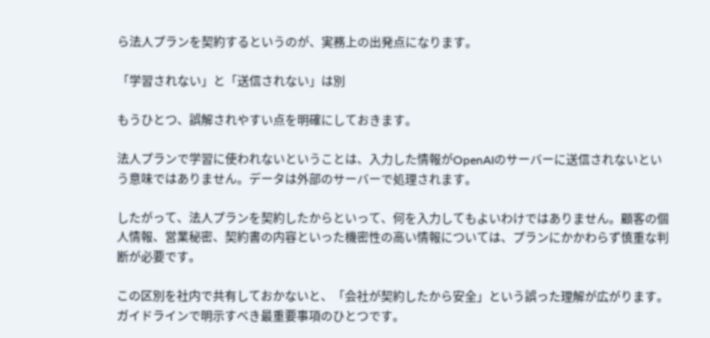ら法人プランを契約するというのが、実務上の出発点になります。

「学習されない」と「送信されない」は別

もうひとつ、誤解されやすい点を明確にしておきます。

法人プランで学習に使われないということは、入力した情報がOpenAIのサーバーに送信されないという意味ではありません。データは外部のサーバーで処理されます。

したがって、法人プランを契約したからといって、何を入力してもよいわけではありません。顧客の個人情報、営業秘密、契約書の内容といった機密性の高い情報については、プランにかかわらず慎重な判断が必要です。

この区別を社内で共有しておかないと、「会社が契約したから安全」という誤った理解が広がります。ガイドラインで明示すべき最重要事項のひとつです。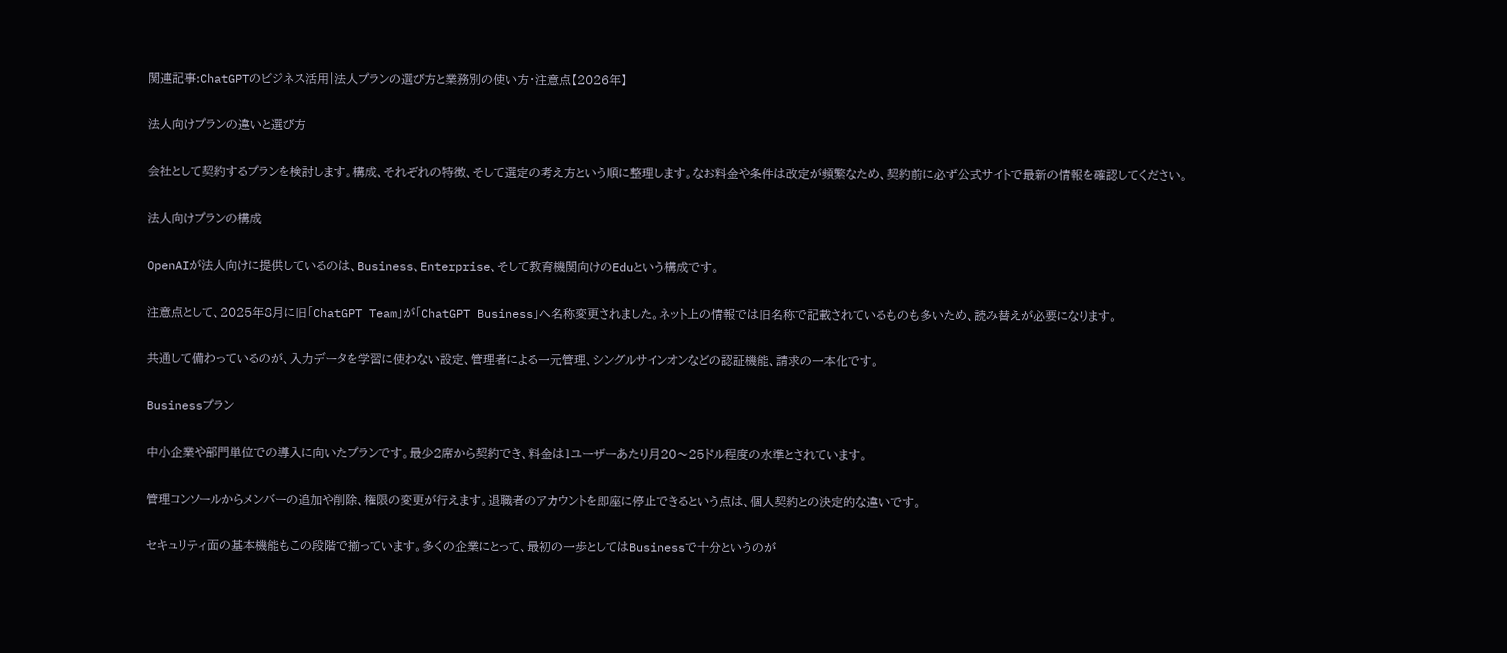関連記事:ChatGPTのビジネス活用|法人プランの選び方と業務別の使い方・注意点【2026年】

法人向けプランの違いと選び方

会社として契約するプランを検討します。構成、それぞれの特徴、そして選定の考え方という順に整理します。なお料金や条件は改定が頻繁なため、契約前に必ず公式サイトで最新の情報を確認してください。

法人向けプランの構成

OpenAIが法人向けに提供しているのは、Business、Enterprise、そして教育機関向けのEduという構成です。

注意点として、2025年8月に旧「ChatGPT Team」が「ChatGPT Business」へ名称変更されました。ネット上の情報では旧名称で記載されているものも多いため、読み替えが必要になります。

共通して備わっているのが、入力データを学習に使わない設定、管理者による一元管理、シングルサインオンなどの認証機能、請求の一本化です。

Businessプラン

中小企業や部門単位での導入に向いたプランです。最少2席から契約でき、料金は1ユーザーあたり月20〜25ドル程度の水準とされています。

管理コンソールからメンバーの追加や削除、権限の変更が行えます。退職者のアカウントを即座に停止できるという点は、個人契約との決定的な違いです。

セキュリティ面の基本機能もこの段階で揃っています。多くの企業にとって、最初の一歩としてはBusinessで十分というのが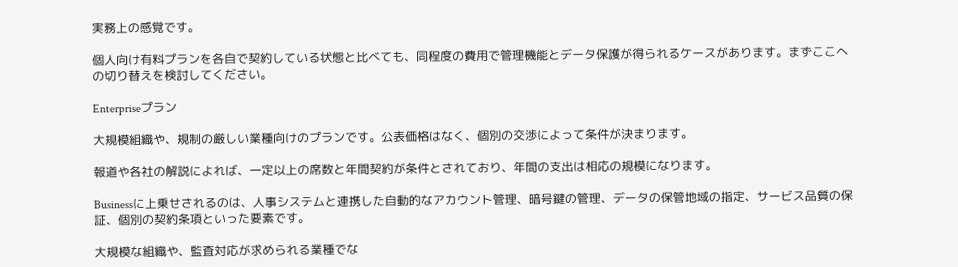実務上の感覚です。

個人向け有料プランを各自で契約している状態と比べても、同程度の費用で管理機能とデータ保護が得られるケースがあります。まずここへの切り替えを検討してください。

Enterpriseプラン

大規模組織や、規制の厳しい業種向けのプランです。公表価格はなく、個別の交渉によって条件が決まります。

報道や各社の解説によれば、一定以上の席数と年間契約が条件とされており、年間の支出は相応の規模になります。

Businessに上乗せされるのは、人事システムと連携した自動的なアカウント管理、暗号鍵の管理、データの保管地域の指定、サービス品質の保証、個別の契約条項といった要素です。

大規模な組織や、監査対応が求められる業種でな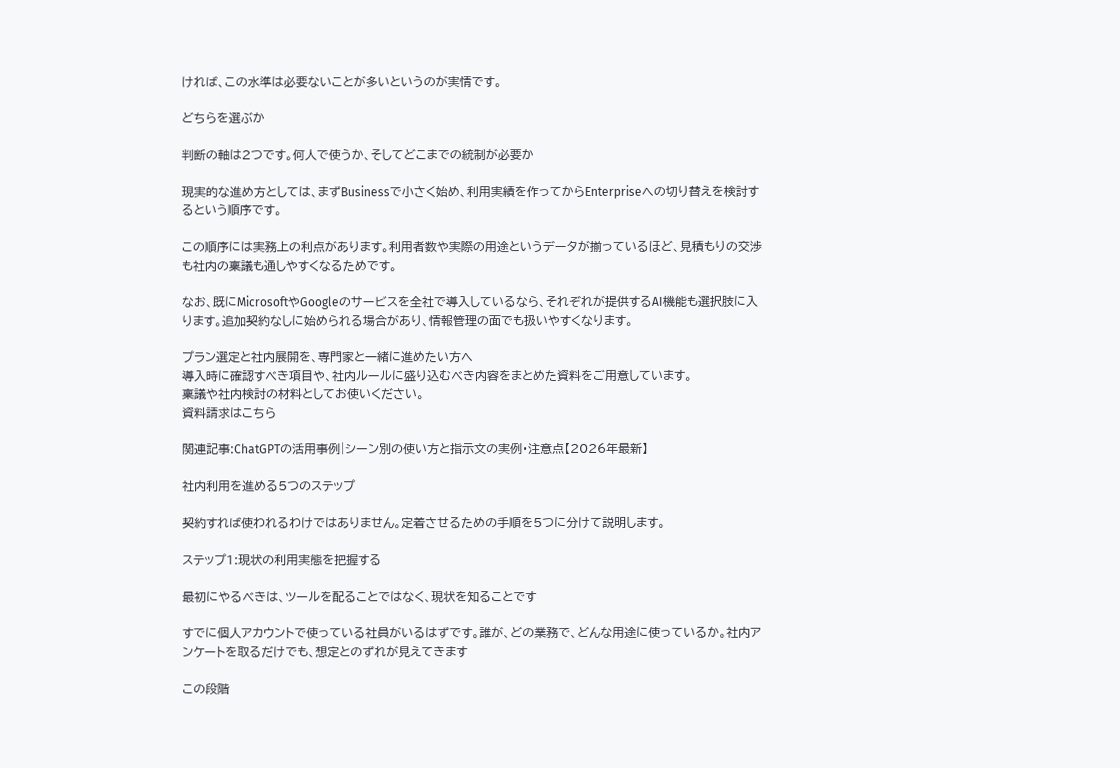ければ、この水準は必要ないことが多いというのが実情です。

どちらを選ぶか

判断の軸は2つです。何人で使うか、そしてどこまでの統制が必要か

現実的な進め方としては、まずBusinessで小さく始め、利用実績を作ってからEnterpriseへの切り替えを検討するという順序です。

この順序には実務上の利点があります。利用者数や実際の用途というデータが揃っているほど、見積もりの交渉も社内の稟議も通しやすくなるためです。

なお、既にMicrosoftやGoogleのサービスを全社で導入しているなら、それぞれが提供するAI機能も選択肢に入ります。追加契約なしに始められる場合があり、情報管理の面でも扱いやすくなります。

プラン選定と社内展開を、専門家と一緒に進めたい方へ
導入時に確認すべき項目や、社内ルールに盛り込むべき内容をまとめた資料をご用意しています。
稟議や社内検討の材料としてお使いください。
資料請求はこちら

関連記事:ChatGPTの活用事例|シーン別の使い方と指示文の実例・注意点【2026年最新】

社内利用を進める5つのステップ

契約すれば使われるわけではありません。定着させるための手順を5つに分けて説明します。

ステップ1:現状の利用実態を把握する

最初にやるべきは、ツールを配ることではなく、現状を知ることです

すでに個人アカウントで使っている社員がいるはずです。誰が、どの業務で、どんな用途に使っているか。社内アンケートを取るだけでも、想定とのずれが見えてきます

この段階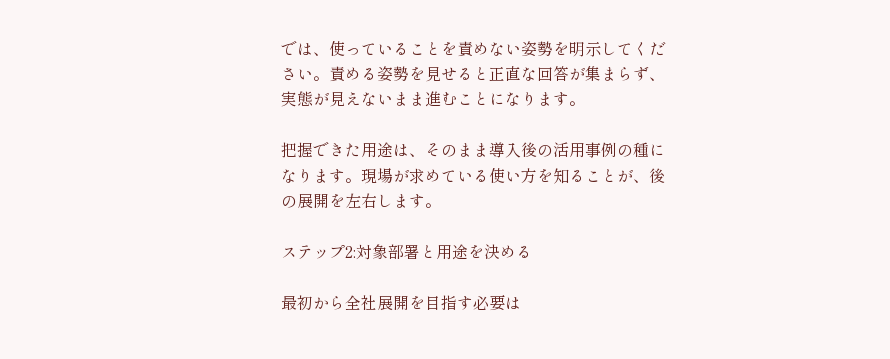では、使っていることを責めない姿勢を明示してください。責める姿勢を見せると正直な回答が集まらず、実態が見えないまま進むことになります。

把握できた用途は、そのまま導入後の活用事例の種になります。現場が求めている使い方を知ることが、後の展開を左右します。

ステップ2:対象部署と用途を決める

最初から全社展開を目指す必要は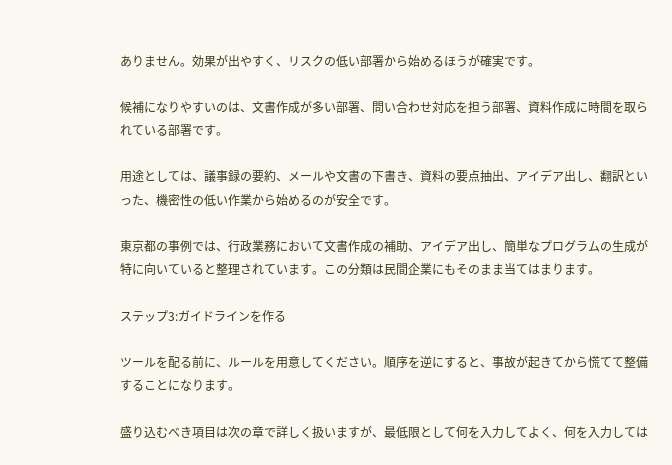ありません。効果が出やすく、リスクの低い部署から始めるほうが確実です。

候補になりやすいのは、文書作成が多い部署、問い合わせ対応を担う部署、資料作成に時間を取られている部署です。

用途としては、議事録の要約、メールや文書の下書き、資料の要点抽出、アイデア出し、翻訳といった、機密性の低い作業から始めるのが安全です。

東京都の事例では、行政業務において文書作成の補助、アイデア出し、簡単なプログラムの生成が特に向いていると整理されています。この分類は民間企業にもそのまま当てはまります。

ステップ3:ガイドラインを作る

ツールを配る前に、ルールを用意してください。順序を逆にすると、事故が起きてから慌てて整備することになります。

盛り込むべき項目は次の章で詳しく扱いますが、最低限として何を入力してよく、何を入力しては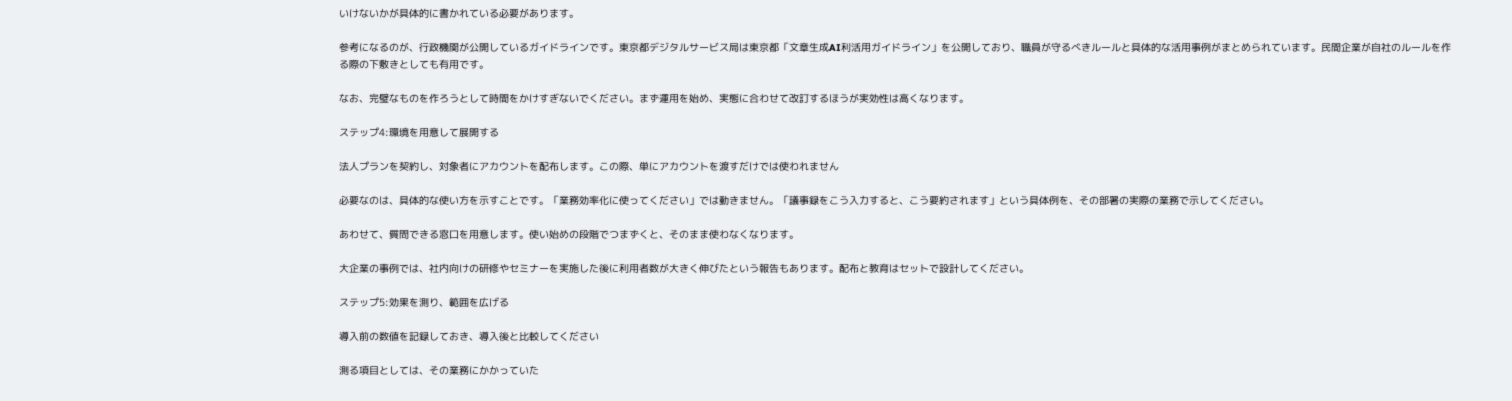いけないかが具体的に書かれている必要があります。

参考になるのが、行政機関が公開しているガイドラインです。東京都デジタルサービス局は東京都「文章生成AI利活用ガイドライン」を公開しており、職員が守るべきルールと具体的な活用事例がまとめられています。民間企業が自社のルールを作る際の下敷きとしても有用です。

なお、完璧なものを作ろうとして時間をかけすぎないでください。まず運用を始め、実態に合わせて改訂するほうが実効性は高くなります。

ステップ4:環境を用意して展開する

法人プランを契約し、対象者にアカウントを配布します。この際、単にアカウントを渡すだけでは使われません

必要なのは、具体的な使い方を示すことです。「業務効率化に使ってください」では動きません。「議事録をこう入力すると、こう要約されます」という具体例を、その部署の実際の業務で示してください。

あわせて、質問できる窓口を用意します。使い始めの段階でつまずくと、そのまま使わなくなります。

大企業の事例では、社内向けの研修やセミナーを実施した後に利用者数が大きく伸びたという報告もあります。配布と教育はセットで設計してください。

ステップ5:効果を測り、範囲を広げる

導入前の数値を記録しておき、導入後と比較してください

測る項目としては、その業務にかかっていた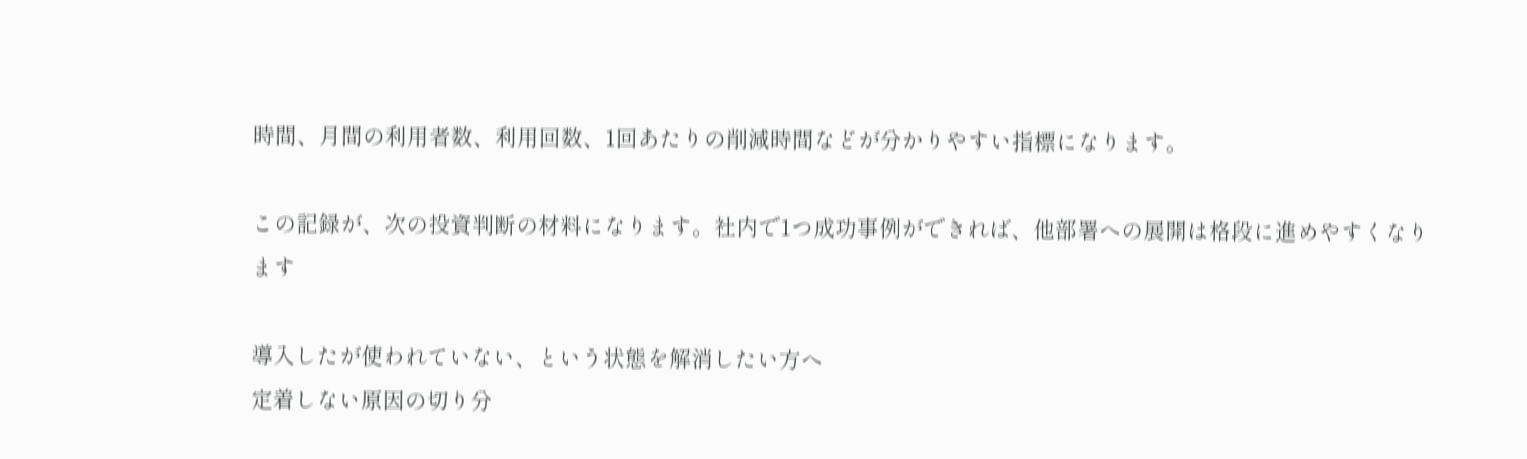時間、月間の利用者数、利用回数、1回あたりの削減時間などが分かりやすい指標になります。

この記録が、次の投資判断の材料になります。社内で1つ成功事例ができれば、他部署への展開は格段に進めやすくなります

導入したが使われていない、という状態を解消したい方へ
定着しない原因の切り分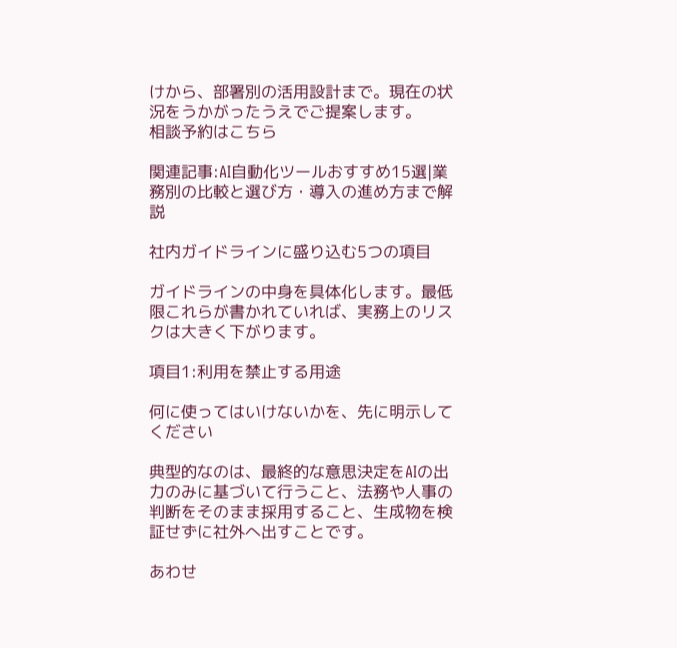けから、部署別の活用設計まで。現在の状況をうかがったうえでご提案します。
相談予約はこちら

関連記事:AI自動化ツールおすすめ15選|業務別の比較と選び方・導入の進め方まで解説

社内ガイドラインに盛り込む5つの項目

ガイドラインの中身を具体化します。最低限これらが書かれていれば、実務上のリスクは大きく下がります。

項目1:利用を禁止する用途

何に使ってはいけないかを、先に明示してください

典型的なのは、最終的な意思決定をAIの出力のみに基づいて行うこと、法務や人事の判断をそのまま採用すること、生成物を検証せずに社外へ出すことです。

あわせ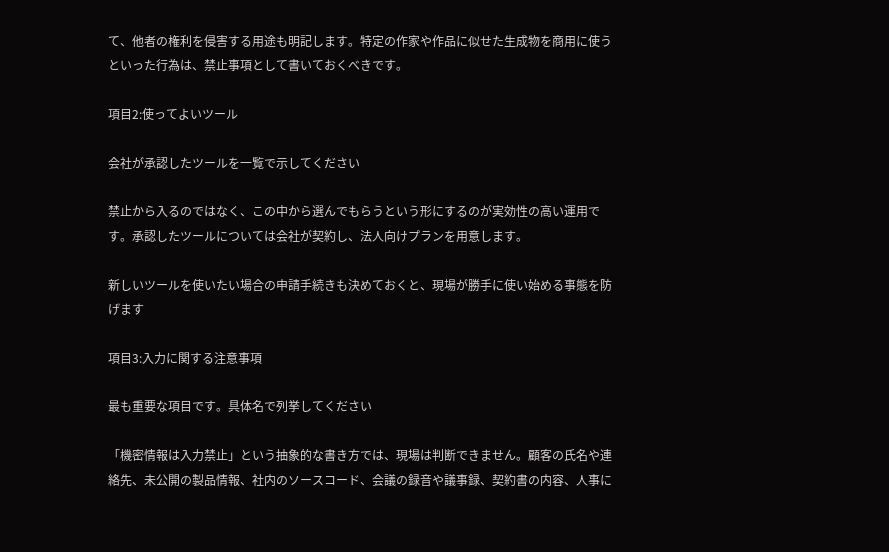て、他者の権利を侵害する用途も明記します。特定の作家や作品に似せた生成物を商用に使うといった行為は、禁止事項として書いておくべきです。

項目2:使ってよいツール

会社が承認したツールを一覧で示してください

禁止から入るのではなく、この中から選んでもらうという形にするのが実効性の高い運用です。承認したツールについては会社が契約し、法人向けプランを用意します。

新しいツールを使いたい場合の申請手続きも決めておくと、現場が勝手に使い始める事態を防げます

項目3:入力に関する注意事項

最も重要な項目です。具体名で列挙してください

「機密情報は入力禁止」という抽象的な書き方では、現場は判断できません。顧客の氏名や連絡先、未公開の製品情報、社内のソースコード、会議の録音や議事録、契約書の内容、人事に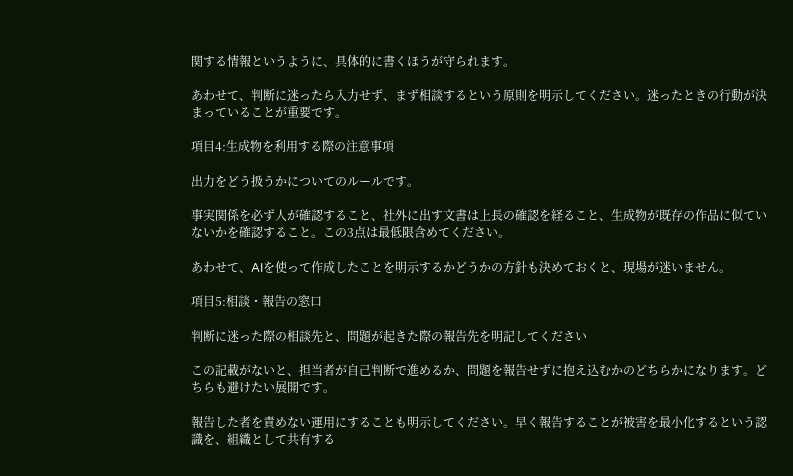関する情報というように、具体的に書くほうが守られます。

あわせて、判断に迷ったら入力せず、まず相談するという原則を明示してください。迷ったときの行動が決まっていることが重要です。

項目4:生成物を利用する際の注意事項

出力をどう扱うかについてのルールです。

事実関係を必ず人が確認すること、社外に出す文書は上長の確認を経ること、生成物が既存の作品に似ていないかを確認すること。この3点は最低限含めてください。

あわせて、AIを使って作成したことを明示するかどうかの方針も決めておくと、現場が迷いません。

項目5:相談・報告の窓口

判断に迷った際の相談先と、問題が起きた際の報告先を明記してください

この記載がないと、担当者が自己判断で進めるか、問題を報告せずに抱え込むかのどちらかになります。どちらも避けたい展開です。

報告した者を責めない運用にすることも明示してください。早く報告することが被害を最小化するという認識を、組織として共有する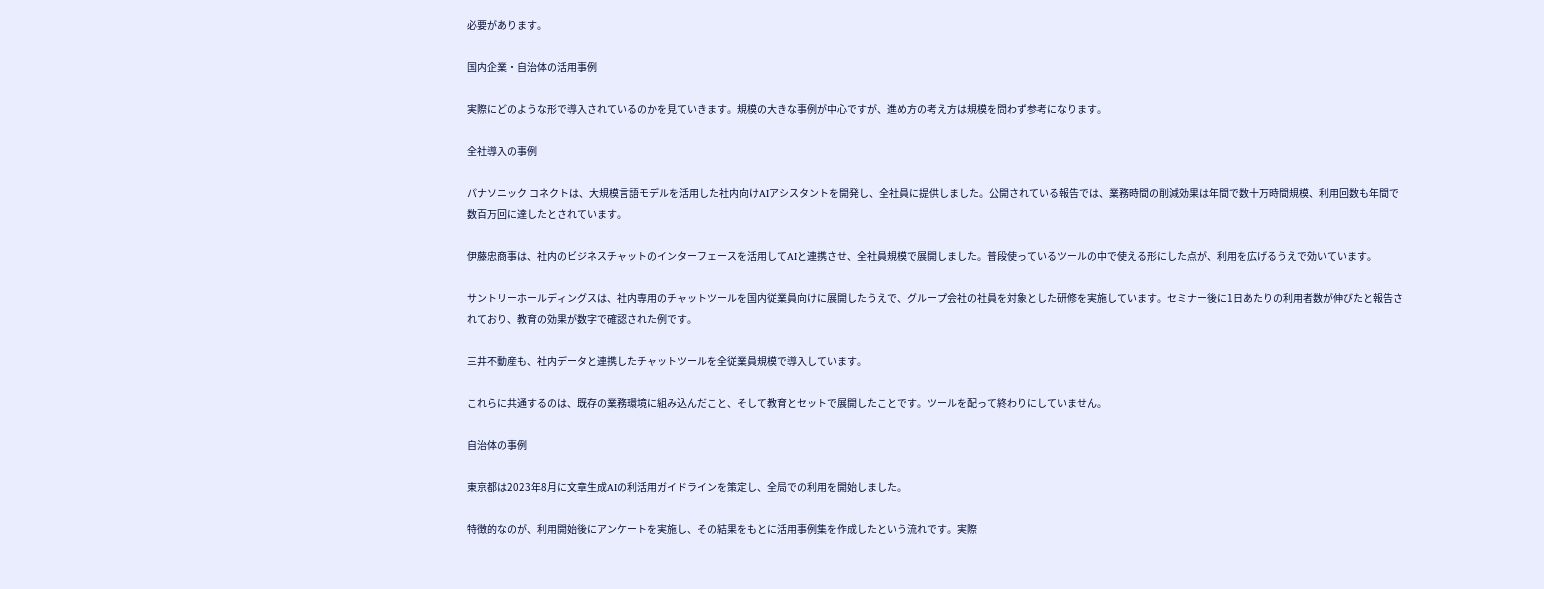必要があります。

国内企業・自治体の活用事例

実際にどのような形で導入されているのかを見ていきます。規模の大きな事例が中心ですが、進め方の考え方は規模を問わず参考になります。

全社導入の事例

パナソニック コネクトは、大規模言語モデルを活用した社内向けAIアシスタントを開発し、全社員に提供しました。公開されている報告では、業務時間の削減効果は年間で数十万時間規模、利用回数も年間で数百万回に達したとされています。

伊藤忠商事は、社内のビジネスチャットのインターフェースを活用してAIと連携させ、全社員規模で展開しました。普段使っているツールの中で使える形にした点が、利用を広げるうえで効いています。

サントリーホールディングスは、社内専用のチャットツールを国内従業員向けに展開したうえで、グループ会社の社員を対象とした研修を実施しています。セミナー後に1日あたりの利用者数が伸びたと報告されており、教育の効果が数字で確認された例です。

三井不動産も、社内データと連携したチャットツールを全従業員規模で導入しています。

これらに共通するのは、既存の業務環境に組み込んだこと、そして教育とセットで展開したことです。ツールを配って終わりにしていません。

自治体の事例

東京都は2023年8月に文章生成AIの利活用ガイドラインを策定し、全局での利用を開始しました。

特徴的なのが、利用開始後にアンケートを実施し、その結果をもとに活用事例集を作成したという流れです。実際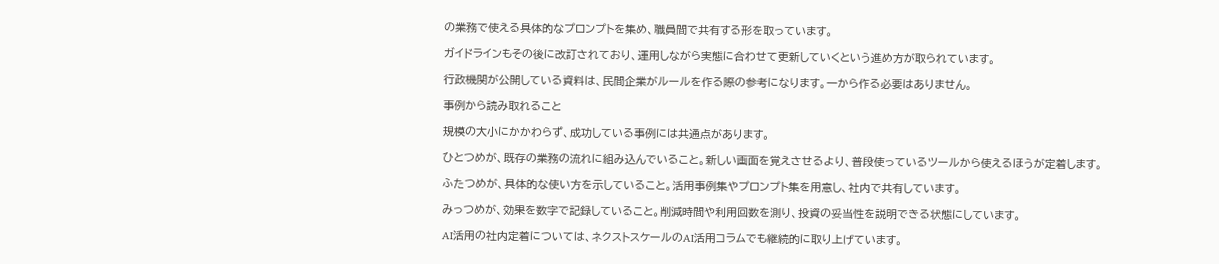の業務で使える具体的なプロンプトを集め、職員間で共有する形を取っています。

ガイドラインもその後に改訂されており、運用しながら実態に合わせて更新していくという進め方が取られています。

行政機関が公開している資料は、民間企業がルールを作る際の参考になります。一から作る必要はありません。

事例から読み取れること

規模の大小にかかわらず、成功している事例には共通点があります。

ひとつめが、既存の業務の流れに組み込んでいること。新しい画面を覚えさせるより、普段使っているツールから使えるほうが定着します。

ふたつめが、具体的な使い方を示していること。活用事例集やプロンプト集を用意し、社内で共有しています。

みっつめが、効果を数字で記録していること。削減時間や利用回数を測り、投資の妥当性を説明できる状態にしています。

AI活用の社内定着については、ネクストスケールのAI活用コラムでも継続的に取り上げています。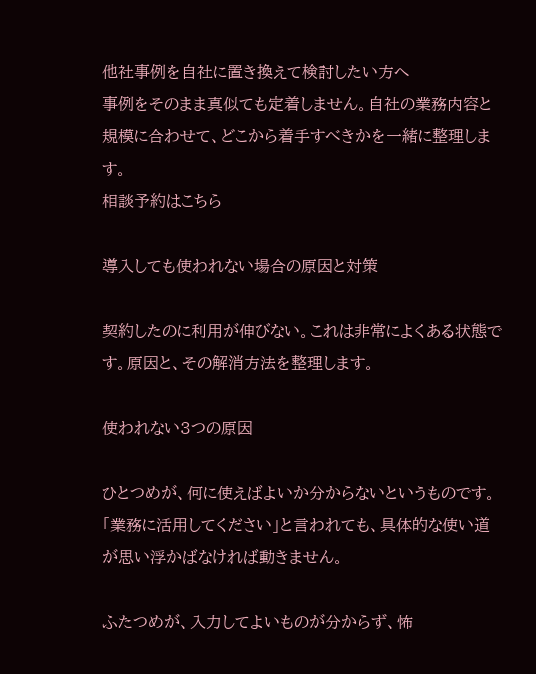他社事例を自社に置き換えて検討したい方へ
事例をそのまま真似ても定着しません。自社の業務内容と規模に合わせて、どこから着手すべきかを一緒に整理します。
相談予約はこちら

導入しても使われない場合の原因と対策

契約したのに利用が伸びない。これは非常によくある状態です。原因と、その解消方法を整理します。

使われない3つの原因

ひとつめが、何に使えばよいか分からないというものです。「業務に活用してください」と言われても、具体的な使い道が思い浮かばなければ動きません。

ふたつめが、入力してよいものが分からず、怖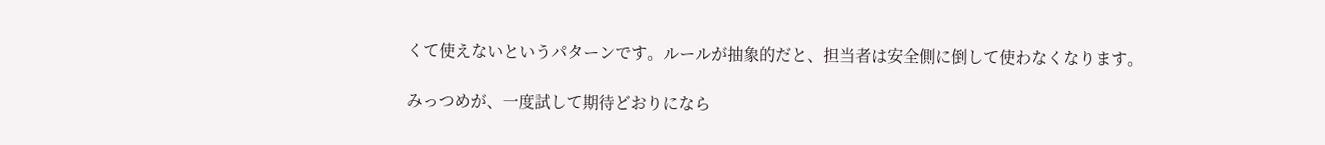くて使えないというパターンです。ルールが抽象的だと、担当者は安全側に倒して使わなくなります。

みっつめが、一度試して期待どおりになら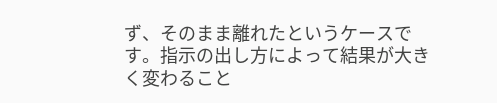ず、そのまま離れたというケースです。指示の出し方によって結果が大きく変わること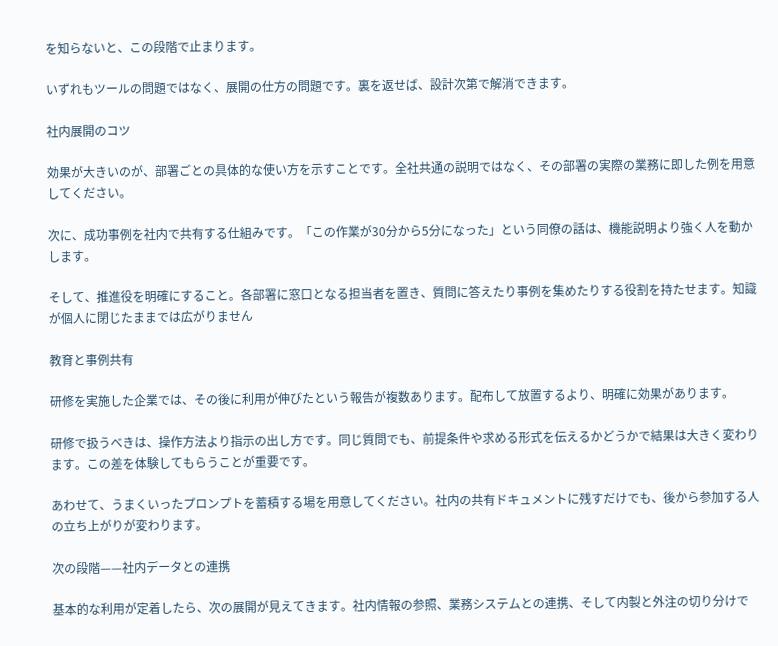を知らないと、この段階で止まります。

いずれもツールの問題ではなく、展開の仕方の問題です。裏を返せば、設計次第で解消できます。

社内展開のコツ

効果が大きいのが、部署ごとの具体的な使い方を示すことです。全社共通の説明ではなく、その部署の実際の業務に即した例を用意してください。

次に、成功事例を社内で共有する仕組みです。「この作業が30分から5分になった」という同僚の話は、機能説明より強く人を動かします。

そして、推進役を明確にすること。各部署に窓口となる担当者を置き、質問に答えたり事例を集めたりする役割を持たせます。知識が個人に閉じたままでは広がりません

教育と事例共有

研修を実施した企業では、その後に利用が伸びたという報告が複数あります。配布して放置するより、明確に効果があります。

研修で扱うべきは、操作方法より指示の出し方です。同じ質問でも、前提条件や求める形式を伝えるかどうかで結果は大きく変わります。この差を体験してもらうことが重要です。

あわせて、うまくいったプロンプトを蓄積する場を用意してください。社内の共有ドキュメントに残すだけでも、後から参加する人の立ち上がりが変わります。

次の段階——社内データとの連携

基本的な利用が定着したら、次の展開が見えてきます。社内情報の参照、業務システムとの連携、そして内製と外注の切り分けで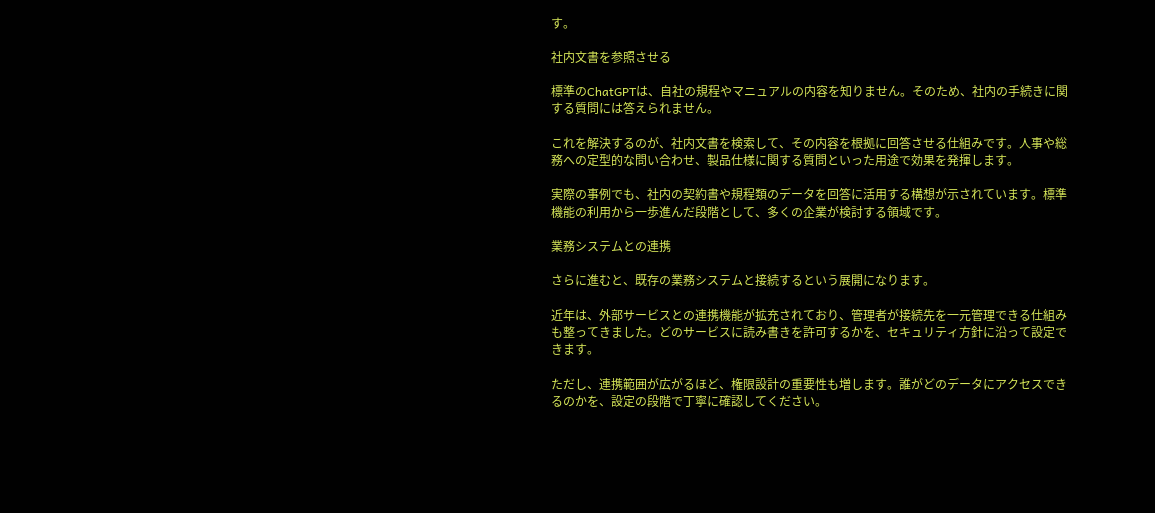す。

社内文書を参照させる

標準のChatGPTは、自社の規程やマニュアルの内容を知りません。そのため、社内の手続きに関する質問には答えられません。

これを解決するのが、社内文書を検索して、その内容を根拠に回答させる仕組みです。人事や総務への定型的な問い合わせ、製品仕様に関する質問といった用途で効果を発揮します。

実際の事例でも、社内の契約書や規程類のデータを回答に活用する構想が示されています。標準機能の利用から一歩進んだ段階として、多くの企業が検討する領域です。

業務システムとの連携

さらに進むと、既存の業務システムと接続するという展開になります。

近年は、外部サービスとの連携機能が拡充されており、管理者が接続先を一元管理できる仕組みも整ってきました。どのサービスに読み書きを許可するかを、セキュリティ方針に沿って設定できます。

ただし、連携範囲が広がるほど、権限設計の重要性も増します。誰がどのデータにアクセスできるのかを、設定の段階で丁寧に確認してください。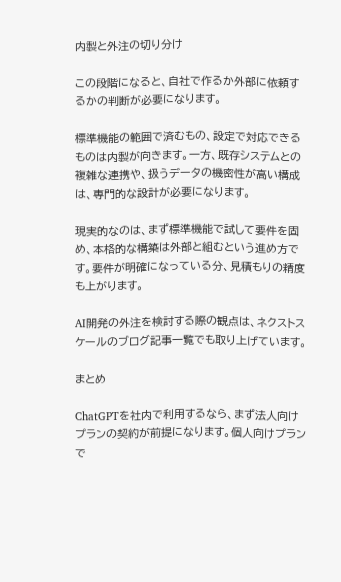内製と外注の切り分け

この段階になると、自社で作るか外部に依頼するかの判断が必要になります。

標準機能の範囲で済むもの、設定で対応できるものは内製が向きます。一方、既存システムとの複雑な連携や、扱うデータの機密性が高い構成は、専門的な設計が必要になります。

現実的なのは、まず標準機能で試して要件を固め、本格的な構築は外部と組むという進め方です。要件が明確になっている分、見積もりの精度も上がります。

AI開発の外注を検討する際の観点は、ネクストスケールのブログ記事一覧でも取り上げています。

まとめ

ChatGPTを社内で利用するなら、まず法人向けプランの契約が前提になります。個人向けプランで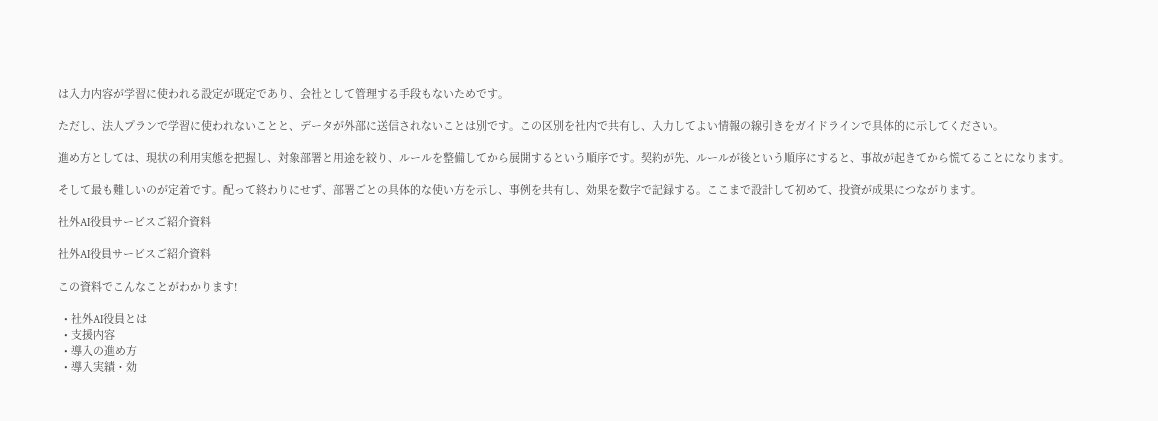は入力内容が学習に使われる設定が既定であり、会社として管理する手段もないためです。

ただし、法人プランで学習に使われないことと、データが外部に送信されないことは別です。この区別を社内で共有し、入力してよい情報の線引きをガイドラインで具体的に示してください。

進め方としては、現状の利用実態を把握し、対象部署と用途を絞り、ルールを整備してから展開するという順序です。契約が先、ルールが後という順序にすると、事故が起きてから慌てることになります。

そして最も難しいのが定着です。配って終わりにせず、部署ごとの具体的な使い方を示し、事例を共有し、効果を数字で記録する。ここまで設計して初めて、投資が成果につながります。

社外AI役員サービスご紹介資料

社外AI役員サービスご紹介資料

この資料でこんなことがわかります!

  • 社外AI役員とは
  • 支援内容
  • 導入の進め方
  • 導入実績・効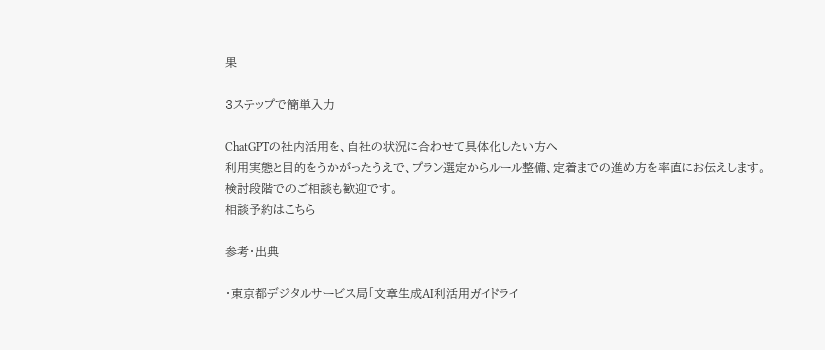果

3ステップで簡単入力

ChatGPTの社内活用を、自社の状況に合わせて具体化したい方へ
利用実態と目的をうかがったうえで、プラン選定からルール整備、定着までの進め方を率直にお伝えします。
検討段階でのご相談も歓迎です。
相談予約はこちら

参考・出典

・東京都デジタルサービス局「文章生成AI利活用ガイドライ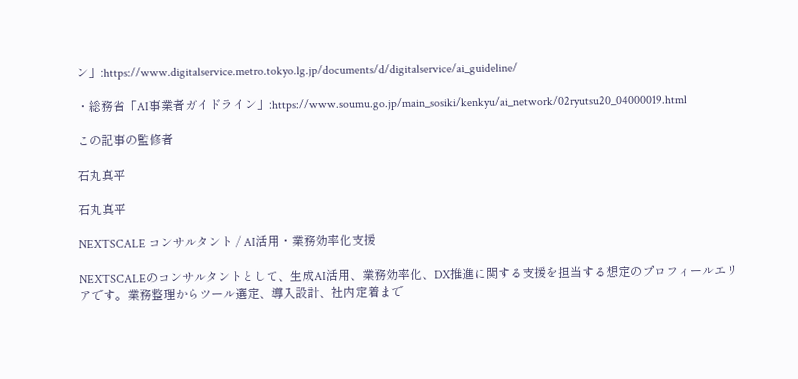ン」:https://www.digitalservice.metro.tokyo.lg.jp/documents/d/digitalservice/ai_guideline/

・総務省「AI事業者ガイドライン」:https://www.soumu.go.jp/main_sosiki/kenkyu/ai_network/02ryutsu20_04000019.html

この記事の監修者

石丸真平

石丸真平

NEXTSCALE コンサルタント / AI活用・業務効率化支援

NEXTSCALEのコンサルタントとして、生成AI活用、業務効率化、DX推進に関する支援を担当する想定のプロフィールエリアです。業務整理からツール選定、導入設計、社内定着まで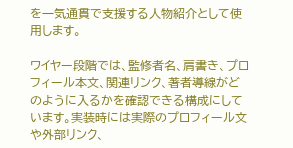を一気通貫で支援する人物紹介として使用します。

ワイヤー段階では、監修者名、肩書き、プロフィール本文、関連リンク、著者導線がどのように入るかを確認できる構成にしています。実装時には実際のプロフィール文や外部リンク、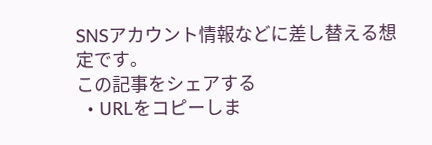SNSアカウント情報などに差し替える想定です。
この記事をシェアする
  • URLをコピーしま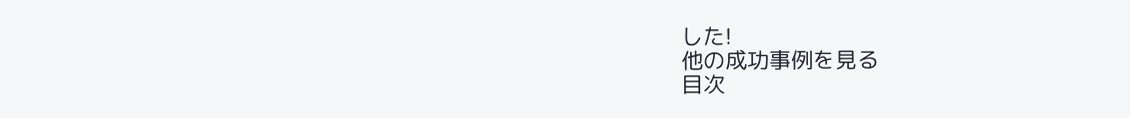した!
他の成功事例を見る
目次